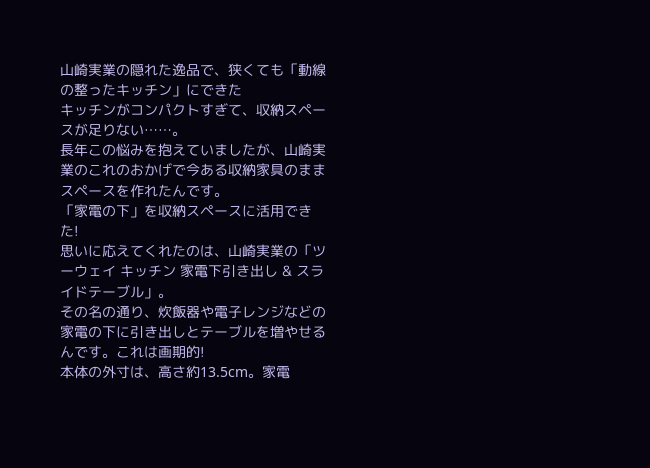山崎実業の隠れた逸品で、狭くても「動線の整ったキッチン」にできた
キッチンがコンパクトすぎて、収納スペースが足りない……。
長年この悩みを抱えていましたが、山崎実業のこれのおかげで今ある収納家具のままスペースを作れたんです。
「家電の下」を収納スペースに活用できた!
思いに応えてくれたのは、山崎実業の「ツーウェイ キッチン 家電下引き出し & スライドテーブル」。
その名の通り、炊飯器や電子レンジなどの家電の下に引き出しとテーブルを増やせるんです。これは画期的!
本体の外寸は、高さ約13.5cm。家電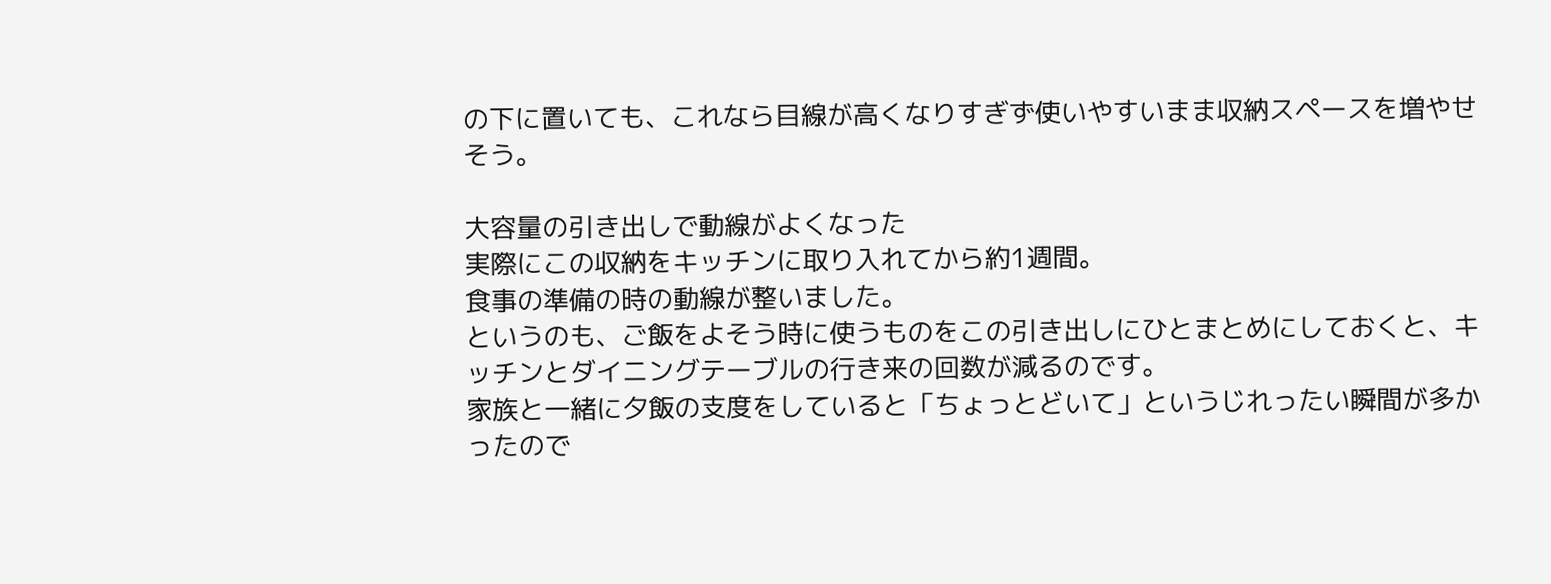の下に置いても、これなら目線が高くなりすぎず使いやすいまま収納スペースを増やせそう。

大容量の引き出しで動線がよくなった
実際にこの収納をキッチンに取り入れてから約1週間。
食事の準備の時の動線が整いました。
というのも、ご飯をよそう時に使うものをこの引き出しにひとまとめにしておくと、キッチンとダイニングテーブルの行き来の回数が減るのです。
家族と一緒に夕飯の支度をしていると「ちょっとどいて」というじれったい瞬間が多かったので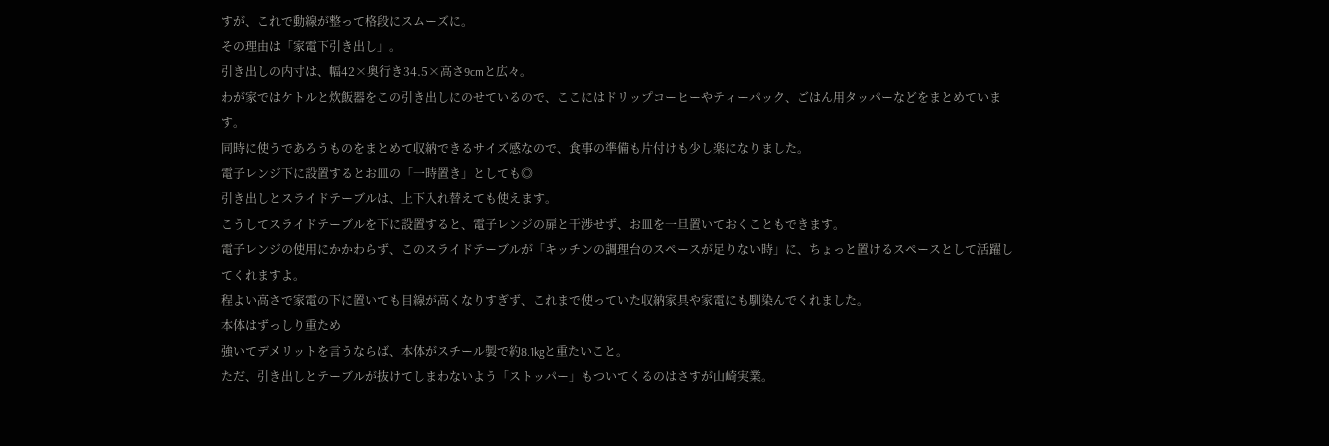すが、これで動線が整って格段にスムーズに。
その理由は「家電下引き出し」。
引き出しの内寸は、幅42×奥行き34.5×高さ9cmと広々。
わが家ではケトルと炊飯器をこの引き出しにのせているので、ここにはドリップコーヒーやティーパック、ごはん用タッパーなどをまとめています。
同時に使うであろうものをまとめて収納できるサイズ感なので、食事の準備も片付けも少し楽になりました。
電子レンジ下に設置するとお皿の「一時置き」としても◎
引き出しとスライドテーブルは、上下入れ替えても使えます。
こうしてスライドテーブルを下に設置すると、電子レンジの扉と干渉せず、お皿を一旦置いておくこともできます。
電子レンジの使用にかかわらず、このスライドテーブルが「キッチンの調理台のスペースが足りない時」に、ちょっと置けるスペースとして活躍してくれますよ。
程よい高さで家電の下に置いても目線が高くなりすぎず、これまで使っていた収納家具や家電にも馴染んでくれました。
本体はずっしり重ため
強いてデメリットを言うならば、本体がスチール製で約8.1kgと重たいこと。
ただ、引き出しとテーブルが抜けてしまわないよう「ストッパー」もついてくるのはさすが山崎実業。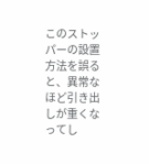このストッパーの設置方法を誤ると、異常なほど引き出しが重くなってし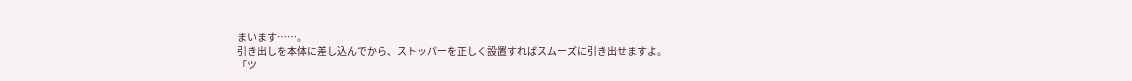まいます……。
引き出しを本体に差し込んでから、ストッパーを正しく設置すればスムーズに引き出せますよ。
「ツ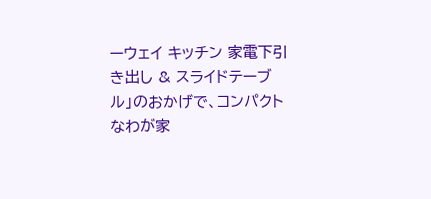ーウェイ キッチン 家電下引き出し & スライドテーブル」のおかげで、コンパクトなわが家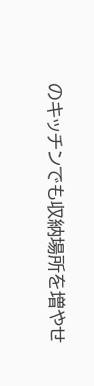のキッチンでも収納場所を増やせ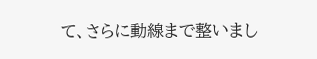て、さらに動線まで整いまし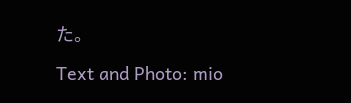た。

Text and Photo: mio